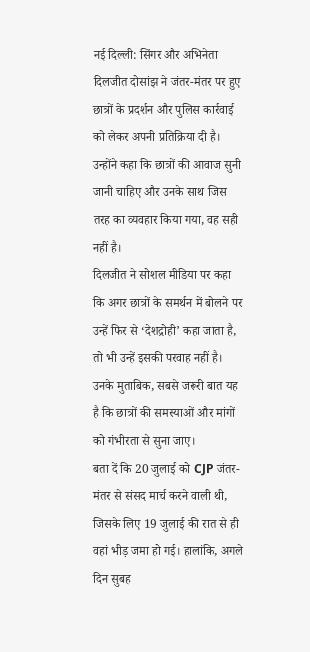नई दिल्ली: सिंगर और अभिनेता दिलजीत दोसांझ ने जंतर-मंतर पर हुए छात्रों के प्रदर्शन और पुलिस कार्रवाई को लेकर अपनी प्रतिक्रिया दी है। उन्होंने कहा कि छात्रों की आवाज सुनी जानी चाहिए और उनके साथ जिस तरह का व्यवहार किया गया, वह सही नहीं है।
दिलजीत ने सोशल मीडिया पर कहा कि अगर छात्रों के समर्थन में बोलने पर उन्हें फिर से ‘देशद्रोही’ कहा जाता है, तो भी उन्हें इसकी परवाह नहीं है। उनके मुताबिक, सबसे जरूरी बात यह है कि छात्रों की समस्याओं और मांगों को गंभीरता से सुना जाए।
बता दें कि 20 जुलाई को CJP जंतर-मंतर से संसद मार्च करने वाली थी, जिसके लिए 19 जुलाई की रात से ही वहां भीड़ जमा हो गई। हालांकि, अगले दिन सुबह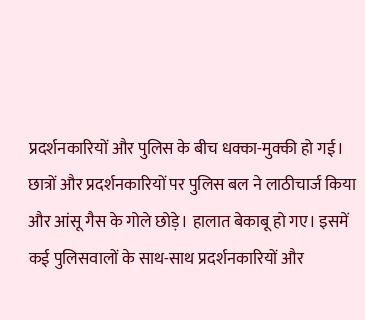प्रदर्शनकारियों और पुलिस के बीच धक्का-मुक्की हो गई। छात्रों और प्रदर्शनकारियों पर पुलिस बल ने लाठीचार्ज किया और आंसू गैस के गोले छोड़े। हालात बेकाबू हो गए। इसमें कई पुलिसवालों के साथ-साथ प्रदर्शनकारियों और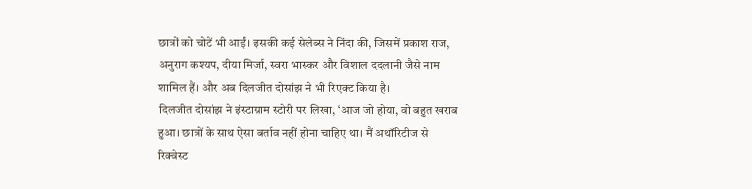छात्रों को चोटें भी आईं। इसकी कई सेलेब्स ने निंदा की, जिसमें प्रकाश राज, अनुराग कश्यप, दीया मिर्जा, स्वरा भास्कर और विशाल ददलानी जैसे नाम शामिल हैं। और अब दिलजीत दोसांझ ने भी रिएक्ट किया है।
दिलजीत दोसांझ ने इंस्टाग्राम स्टोरी पर लिखा, ‘आज जो होया, वो बहुत खराब हुआ। छात्रों के साथ ऐसा बर्ताव नहीं होना चाहिए था। मैं अथॉरिटीज से रिक्वेस्ट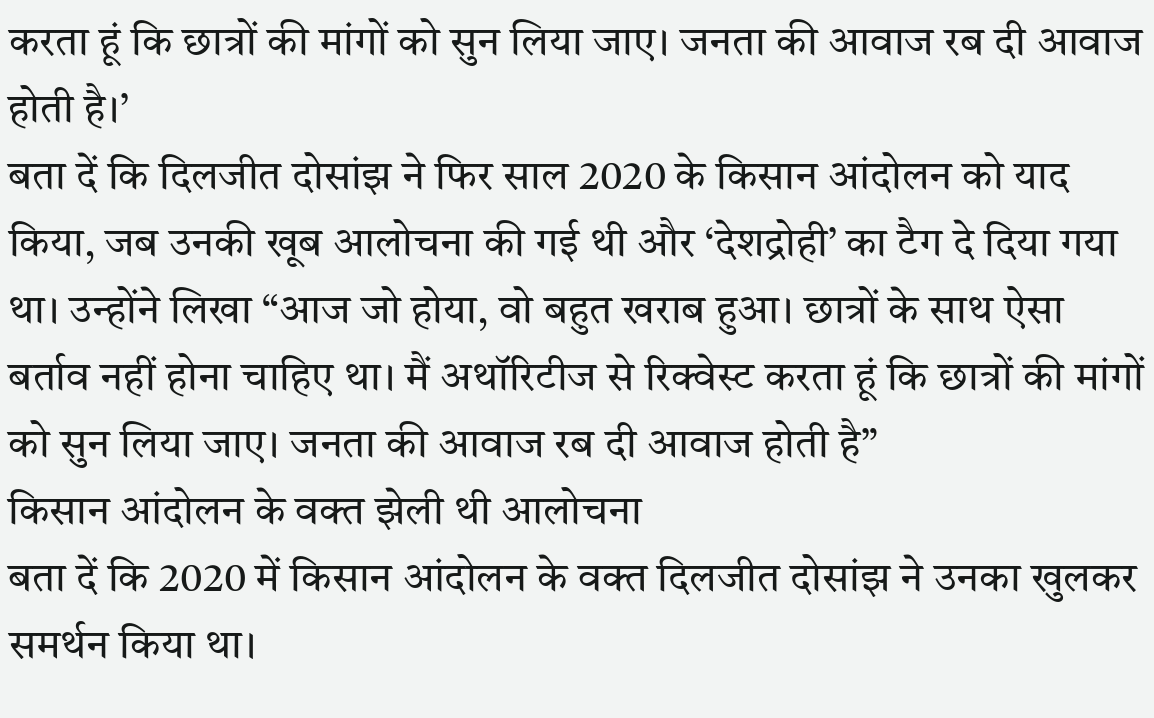करता हूं कि छात्रों की मांगों को सुन लिया जाए। जनता की आवाज रब दी आवाज होती है।’
बता दें कि दिलजीत दोसांझ ने फिर साल 2020 के किसान आंदोलन को याद किया, जब उनकी खूब आलोचना की गई थी और ‘देशद्रोही’ का टैग दे दिया गया था। उन्होंने लिखा “आज जो होया, वो बहुत खराब हुआ। छात्रों के साथ ऐसा बर्ताव नहीं होना चाहिए था। मैं अथॉरिटीज से रिक्वेस्ट करता हूं कि छात्रों की मांगों को सुन लिया जाए। जनता की आवाज रब दी आवाज होती है”
किसान आंदोलन के वक्त झेली थी आलोचना
बता दें कि 2020 में किसान आंदोलन के वक्त दिलजीत दोसांझ ने उनका खुलकर समर्थन किया था।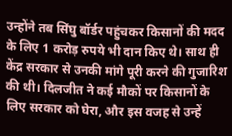उन्होंने तब सिंघु बॉर्डर पहुंचकर किसानों की मदद के लिए 1 करोड़ रुपये भी दान किए थे। साथ ही केंद्र सरकार से उनकी मांगे पूरी करने की गुजारिश की थी। दिलजीत ने कई मौकों पर किसानों के लिए सरकार को घेरा, और इस वजह से उन्हें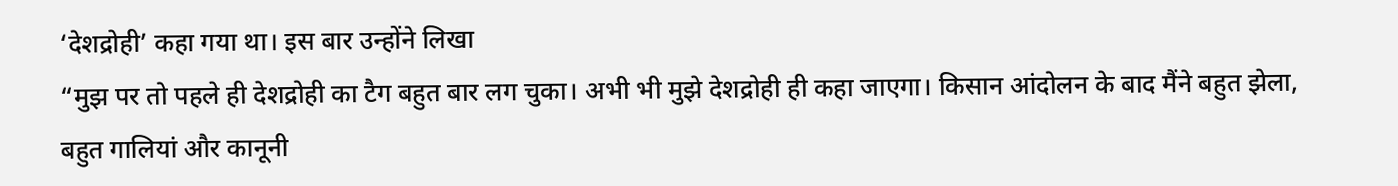‘देशद्रोही’ कहा गया था। इस बार उन्होंने लिखा
“मुझ पर तो पहले ही देशद्रोही का टैग बहुत बार लग चुका। अभी भी मुझे देशद्रोही ही कहा जाएगा। किसान आंदोलन के बाद मैंने बहुत झेला, बहुत गालियां और कानूनी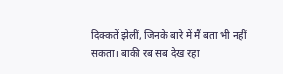दिक्कतें झेलीं, जिनके बारे में मैं बता भी नहीं सकता। बाकी रब सब देख रहा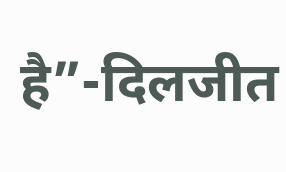है”-दिलजीत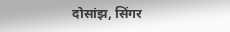दोसांझ, सिंगर